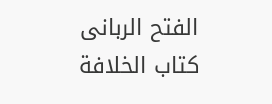الفتح الربانی
كتاب الخلافة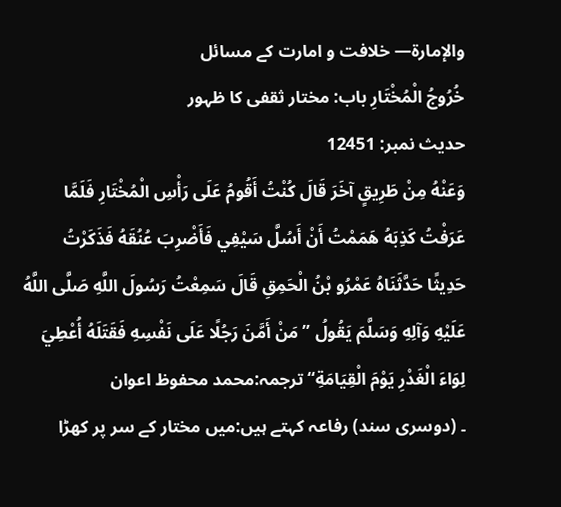والإمارة— خلافت و امارت کے مسائل
خُرُوجُ الْمُخْتَارِ باب: مختار ثقفی کا ظہور
حدیث نمبر: 12451
وَعَنْهُ مِنْ طَرِيقٍ آخَرَ قَالَ كُنْتُ أَقُومُ عَلَى رَأْسِ الْمُخْتَارِ فَلَمَّا عَرَفْتُ كَذِبَهُ هَمَمْتُ أَنْ أَسُلَّ سَيْفِي فَأَضْرِبَ عُنُقَهُ فَذَكَرْتُ حَدِيثًا حَدَّثَنَاهُ عَمْرُو بْنُ الْحَمِقِ قَالَ سَمِعْتُ رَسُولَ اللَّهِ صَلَّى اللَّهُ عَلَيْهِ وَآلِهِ وَسَلَّمَ يَقُولُ ”مَنْ أَمَّنَ رَجُلًا عَلَى نَفْسِهِ فَقَتَلَهُ أُعْطِيَ لِوَاءَ الْغَدْرِ يَوْمَ الْقِيَامَةِ“ترجمہ:محمد محفوظ اعوان
۔ (دوسری سند) رفاعہ کہتے ہیں:میں مختار کے سر پر کھڑا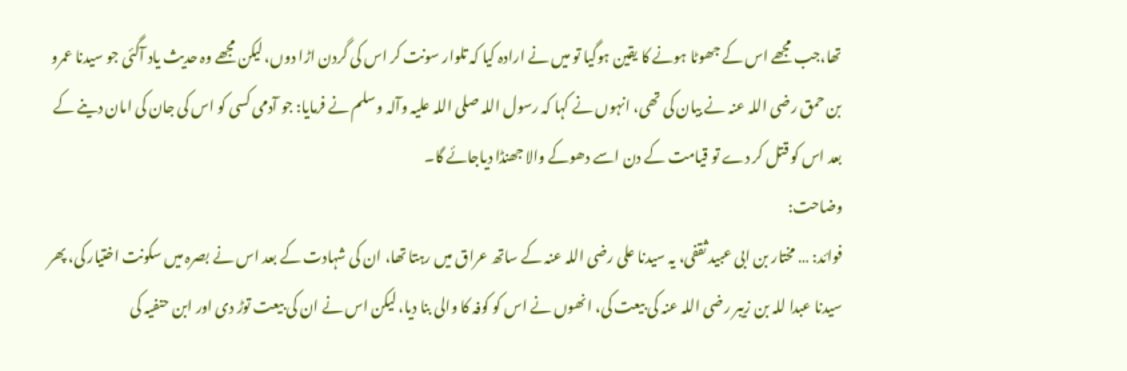تھا،جب مجھے اس کے جھوٹا ہونے کا یقین ہوگیا تو میں نے ارادہ کیا کہ تلوار سونت کر اس کی گردن اڑا دوں، لیکن مجھے وہ حدیث یاد آگئی جو سیدنا عمرو بن حمق رضی اللہ عنہ نے بیان کی تھی، انہوں نے کہا کہ رسول اللہ صلی اللہ علیہ وآلہ وسلم نے فرمایا: جو آدمی کسی کو اس کی جان کی امان دینے کے بعد اس کو قتل کر دے تو قیامت کے دن اسے دھوکے والا جھنڈا دیاجائے گا۔
وضاحت:
فوائد: … مختار بن ابی عبید ثقفی، یہ سیدنا علی رضی اللہ عنہ کے ساتھ عراق میں رہتا تھا، ان کی شہادت کے بعد اس نے بصرہ میں سکونت اختیار کی، پھر سیدنا عبدا للہ بن زیبر رضی اللہ عنہ کی بیعت کی، انھوں نے اس کو کوفہ کا والی بنا دیا، لیکن اس نے ان کی بیعت توڑ دی اور ابن حنفیہ کی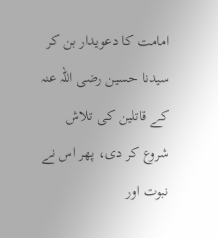امامت کا دعویدار بن کر سیدنا حسین رضی اللہ عنہ کے قاتلین کی تلاش شروع کر دی، پھر اس نے نبوت اور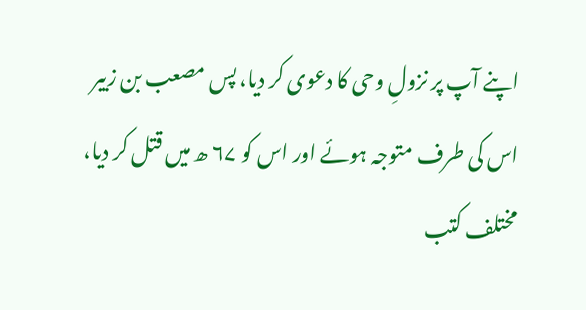اپنے آپ پر نزولِ وحی کا دعوی کر دیا، پس مصعب بن زبیر اس کی طرف متوجہ ہوئے اور اس کو ۶۷ ھ میں قتل کر دیا، مختلف کتب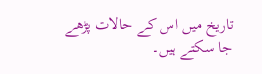تاریخ میں اس کے حالات پڑھے جا سکتے ہیں۔